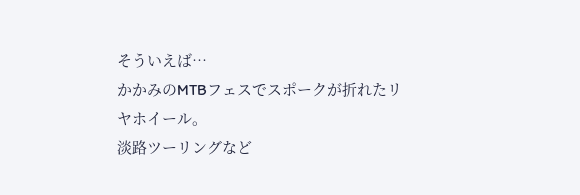そういえば…
かかみのMTBフェスでスポークが折れたリヤホイール。
淡路ツーリングなど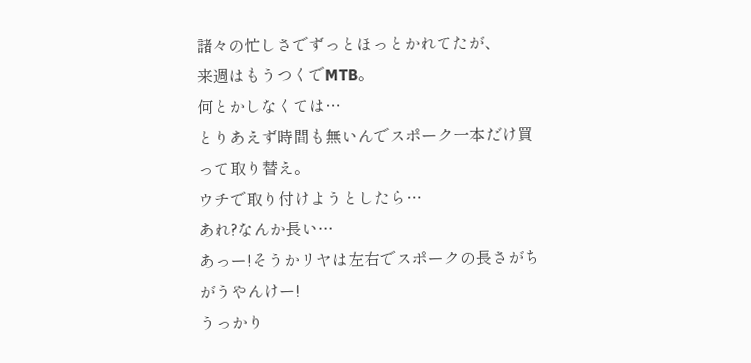諸々の忙しさでずっとほっとかれてたが、
来週はもうつくでMTB。
何とかしなくては…
とりあえず時間も無いんでスポーク一本だけ買って取り替え。
ウチで取り付けようとしたら…
あれ?なんか長い…
あっー!そうかリヤは左右でスポークの長さがちがうやんけー!
うっかり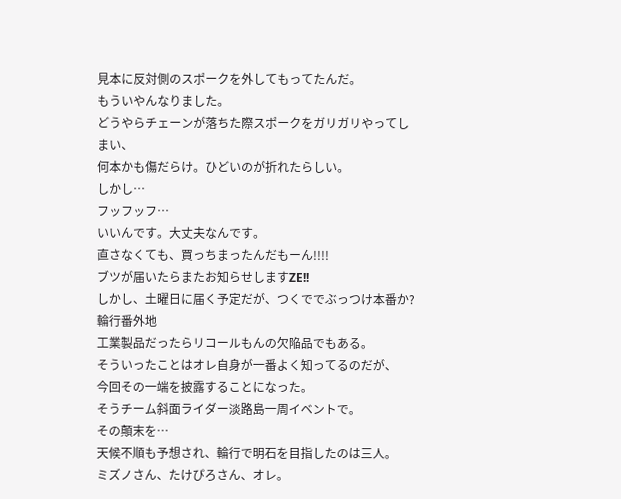見本に反対側のスポークを外してもってたんだ。
もういやんなりました。
どうやらチェーンが落ちた際スポークをガリガリやってしまい、
何本かも傷だらけ。ひどいのが折れたらしい。
しかし…
フッフッフ…
いいんです。大丈夫なんです。
直さなくても、買っちまったんだもーん!!!!
ブツが届いたらまたお知らせしますZE!!
しかし、土曜日に届く予定だが、つくででぶっつけ本番か?
輪行番外地
工業製品だったらリコールもんの欠陥品でもある。
そういったことはオレ自身が一番よく知ってるのだが、
今回その一端を披露することになった。
そうチーム斜面ライダー淡路島一周イベントで。
その顛末を…
天候不順も予想され、輪行で明石を目指したのは三人。
ミズノさん、たけぴろさん、オレ。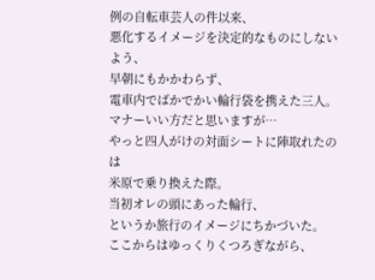例の自転車芸人の件以来、
悪化するイメージを決定的なものにしないよう、
早朝にもかかわらず、
電車内でばかでかい輪行袋を携えた三人。
マナーいい方だと思いますが…
やっと四人がけの対面シートに陣取れたのは
米原で乗り換えた際。
当初オレの頭にあった輪行、
というか旅行のイメージにちかづいた。
ここからはゆっくりくつろぎながら、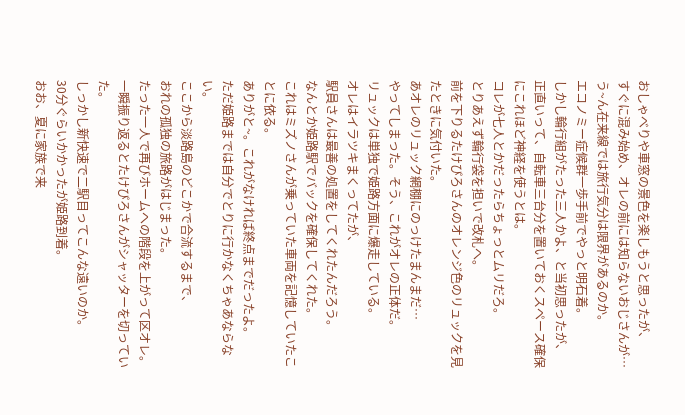おしゃべりや車窓の景色を楽しもうと思ったが、
すぐに混み始め、オレの前には知らないおじさんが…
う~ん在来線では旅行気分は限界があるのか。
エコノミー症候群一歩手前でやっと明石着。
しかし輪行組がたった三人かよ、と当初思ったが、
正直いって、自転車三台分を置いておくスペース確保にこれほど神経を使うとは。
コレが七人とかだったらちょっとムリだろ。
とりあえず輪行袋を担いで改札へ。
前を下りるたけぴろさんのオレンジ色のリュックを見たときに気付いた。
あオレのリュック網棚にのっけたまんまだ…
やってしまった。そう、これがオレの正体だ。
リュックは単独で姫路方面に爆走している。
オレはイラツキまくってたが、
駅員さんは最善の処置をしてくれたんだろう。
なんとか姫路駅でバックを確保してくれた。
これはミズノさんが乗っていた車両を記憶していたことに依る。
ありがと~。これがなければ終点までだったよ。
ただ姫路までは自分でとりに行かなくちゃあならない。
ここから淡路島のどこかで合流するまで、
おれの孤独の旅路がはじまった。
たった一人で再びホームへの階段を上がって区オレ。
一瞬振り返るとたけぴろさんがシャッターを切っていた。
しっかし新快速で二駅目ってこんな遠いのか。
30分ぐらいかかったが姫路到着。
おお、夏に家族で来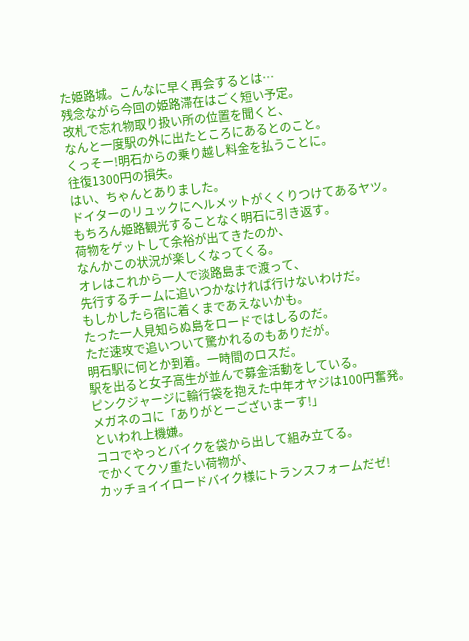た姫路城。こんなに早く再会するとは…
残念ながら今回の姫路滞在はごく短い予定。
改札で忘れ物取り扱い所の位置を聞くと、
なんと一度駅の外に出たところにあるとのこと。
くっそー!明石からの乗り越し料金を払うことに。
往復1300円の損失。
はい、ちゃんとありました。
ドイターのリュックにヘルメットがくくりつけてあるヤツ。
もちろん姫路観光することなく明石に引き返す。
荷物をゲットして余裕が出てきたのか、
なんかこの状況が楽しくなってくる。
オレはこれから一人で淡路島まで渡って、
先行するチームに追いつかなければ行けないわけだ。
もしかしたら宿に着くまであえないかも。
たった一人見知らぬ島をロードではしるのだ。
ただ速攻で追いついて驚かれるのもありだが。
明石駅に何とか到着。一時間のロスだ。
駅を出ると女子高生が並んで募金活動をしている。
ピンクジャージに輪行袋を抱えた中年オヤジは100円奮発。
メガネのコに「ありがとーございまーす!」
といわれ上機嫌。
ココでやっとバイクを袋から出して組み立てる。
でかくてクソ重たい荷物が、
カッチョイイロードバイク様にトランスフォームだゼ!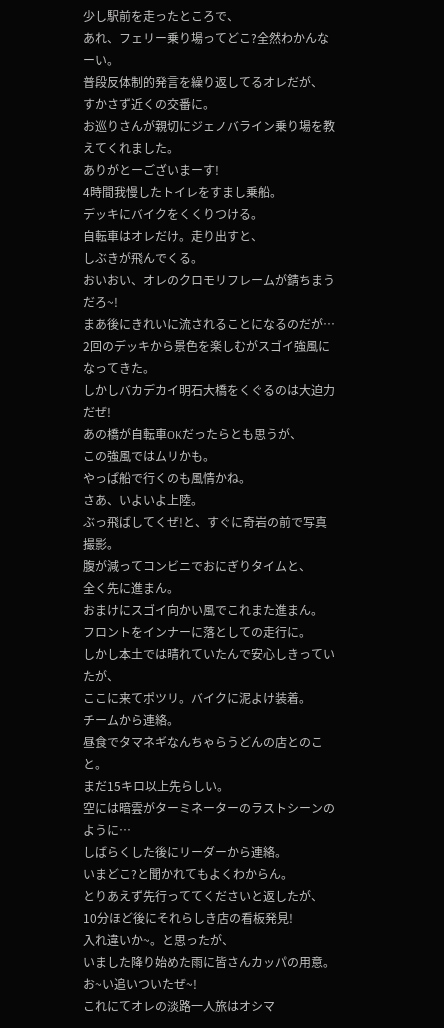少し駅前を走ったところで、
あれ、フェリー乗り場ってどこ?全然わかんなーい。
普段反体制的発言を繰り返してるオレだが、
すかさず近くの交番に。
お巡りさんが親切にジェノバライン乗り場を教えてくれました。
ありがとーございまーす!
4時間我慢したトイレをすまし乗船。
デッキにバイクをくくりつける。
自転車はオレだけ。走り出すと、
しぶきが飛んでくる。
おいおい、オレのクロモリフレームが錆ちまうだろ~!
まあ後にきれいに流されることになるのだが…
2回のデッキから景色を楽しむがスゴイ強風になってきた。
しかしバカデカイ明石大橋をくぐるのは大迫力だぜ!
あの橋が自転車OKだったらとも思うが、
この強風ではムリかも。
やっぱ船で行くのも風情かね。
さあ、いよいよ上陸。
ぶっ飛ばしてくぜ!と、すぐに奇岩の前で写真撮影。
腹が減ってコンビニでおにぎりタイムと、
全く先に進まん。
おまけにスゴイ向かい風でこれまた進まん。
フロントをインナーに落としての走行に。
しかし本土では晴れていたんで安心しきっていたが、
ここに来てポツリ。バイクに泥よけ装着。
チームから連絡。
昼食でタマネギなんちゃらうどんの店とのこと。
まだ15キロ以上先らしい。
空には暗雲がターミネーターのラストシーンのように…
しばらくした後にリーダーから連絡。
いまどこ?と聞かれてもよくわからん。
とりあえず先行っててくださいと返したが、
10分ほど後にそれらしき店の看板発見!
入れ違いか~。と思ったが、
いました降り始めた雨に皆さんカッパの用意。
お~い追いついたぜ~!
これにてオレの淡路一人旅はオシマ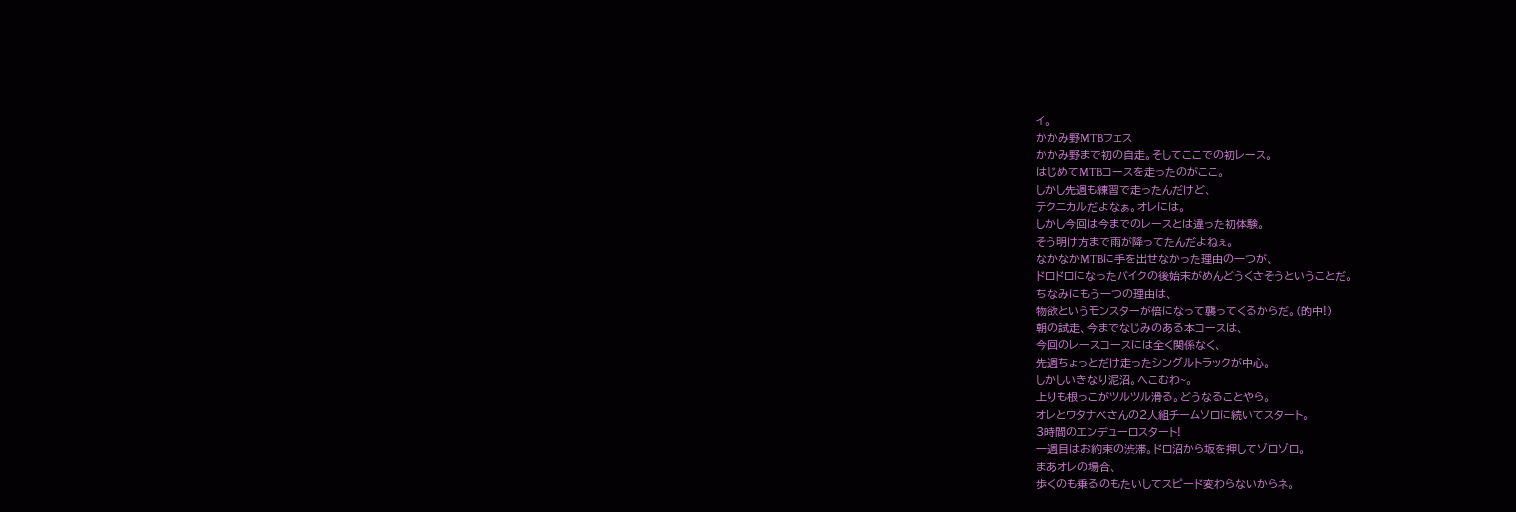イ。
かかみ野MTBフェス
かかみ野まで初の自走。そしてここでの初レース。
はじめてMTBコースを走ったのがここ。
しかし先週も練習で走ったんだけど、
テクニカルだよなぁ。オレには。
しかし今回は今までのレースとは違った初体験。
そう明け方まで雨が降ってたんだよねぇ。
なかなかMTBに手を出せなかった理由の一つが、
ドロドロになったバイクの後始末がめんどうくさそうということだ。
ちなみにもう一つの理由は、
物欲というモンスターが倍になって襲ってくるからだ。(的中!)
朝の試走、今までなじみのある本コースは、
今回のレースコースには全く関係なく、
先週ちょっとだけ走ったシングルトラックが中心。
しかしいきなり泥沼。へこむわ~。
上りも根っこがツルツル滑る。どうなることやら。
オレとワタナベさんの2人組チームソロに続いてスタート。
3時間のエンデューロスタート!
一週目はお約束の渋滞。ドロ沼から坂を押してゾロゾロ。
まあオレの場合、
歩くのも乗るのもたいしてスピード変わらないからネ。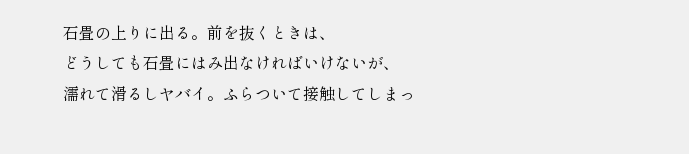石畳の上りに出る。前を抜くときは、
どうしても石畳にはみ出なければいけないが、
濡れて滑るしヤバイ。ふらついて接触してしまっ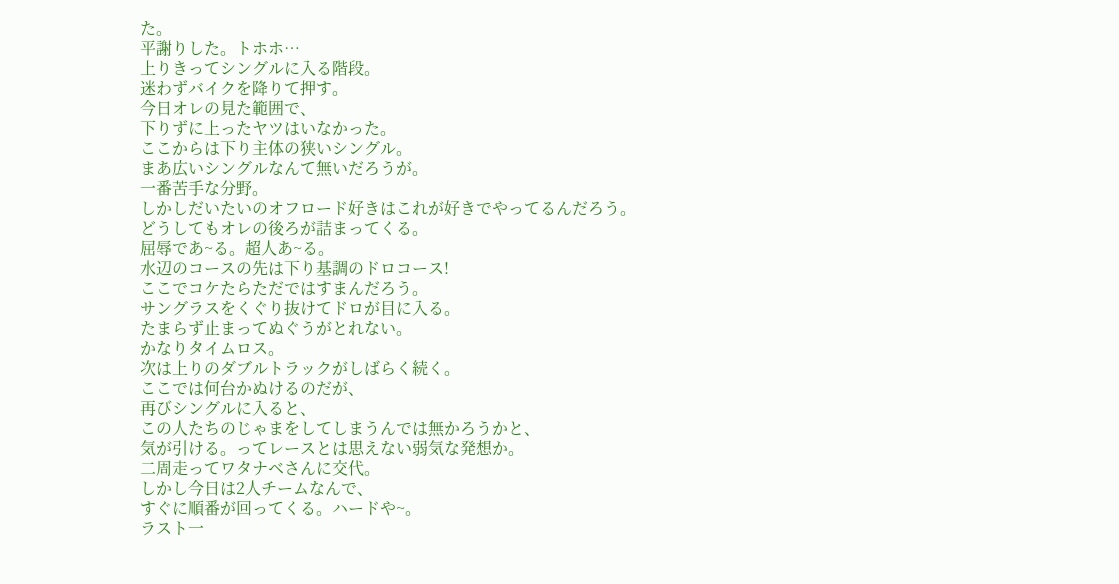た。
平謝りした。トホホ…
上りきってシングルに入る階段。
迷わずバイクを降りて押す。
今日オレの見た範囲で、
下りずに上ったヤツはいなかった。
ここからは下り主体の狭いシングル。
まあ広いシングルなんて無いだろうが。
一番苦手な分野。
しかしだいたいのオフロード好きはこれが好きでやってるんだろう。
どうしてもオレの後ろが詰まってくる。
屈辱であ~る。超人あ~る。
水辺のコースの先は下り基調のドロコース!
ここでコケたらただではすまんだろう。
サングラスをくぐり抜けてドロが目に入る。
たまらず止まってぬぐうがとれない。
かなりタイムロス。
次は上りのダブルトラックがしばらく続く。
ここでは何台かぬけるのだが、
再びシングルに入ると、
この人たちのじゃまをしてしまうんでは無かろうかと、
気が引ける。ってレースとは思えない弱気な発想か。
二周走ってワタナベさんに交代。
しかし今日は2人チームなんで、
すぐに順番が回ってくる。ハードや~。
ラスト一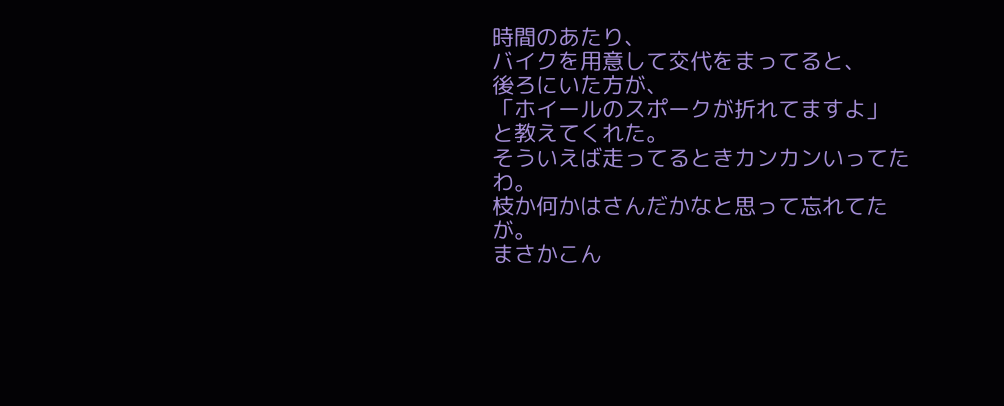時間のあたり、
バイクを用意して交代をまってると、
後ろにいた方が、
「ホイールのスポークが折れてますよ」
と教えてくれた。
そういえば走ってるときカンカンいってたわ。
枝か何かはさんだかなと思って忘れてたが。
まさかこん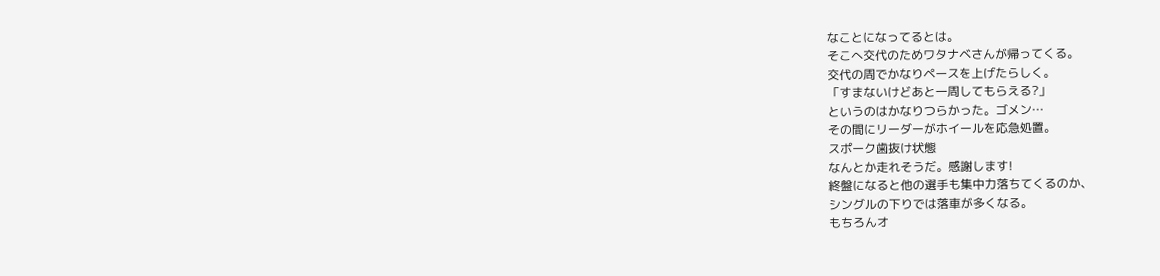なことになってるとは。
そこへ交代のためワタナベさんが帰ってくる。
交代の周でかなりペースを上げたらしく。
「すまないけどあと一周してもらえる?」
というのはかなりつらかった。ゴメン…
その間にリーダーがホイールを応急処置。
スポーク歯抜け状態
なんとか走れそうだ。感謝します!
終盤になると他の選手も集中力落ちてくるのか、
シングルの下りでは落車が多くなる。
もちろんオ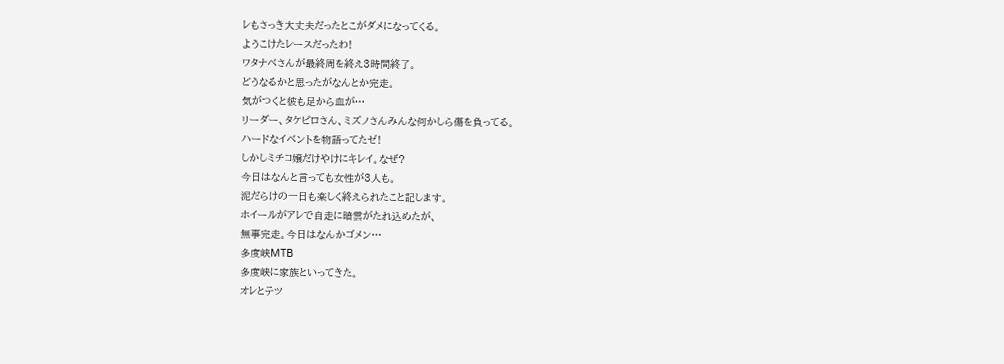レもさっき大丈夫だったとこがダメになってくる。
ようこけたレースだったわ!
ワタナベさんが最終周を終え3時間終了。
どうなるかと思ったがなんとか完走。
気がつくと彼も足から血が…
リーダー、タケピロさん、ミズノさんみんな何かしら傷を負ってる。
ハードなイベントを物語ってたゼ!
しかしミチコ嬢だけやけにキレイ。なぜ?
今日はなんと言っても女性が3人も。
泥だらけの一日も楽しく終えられたこと記します。
ホイールがアレで自走に暗雲がたれ込めたが、
無事完走。今日はなんかゴメン…
多度峡MTB
多度峡に家族といってきた。
オレとテツ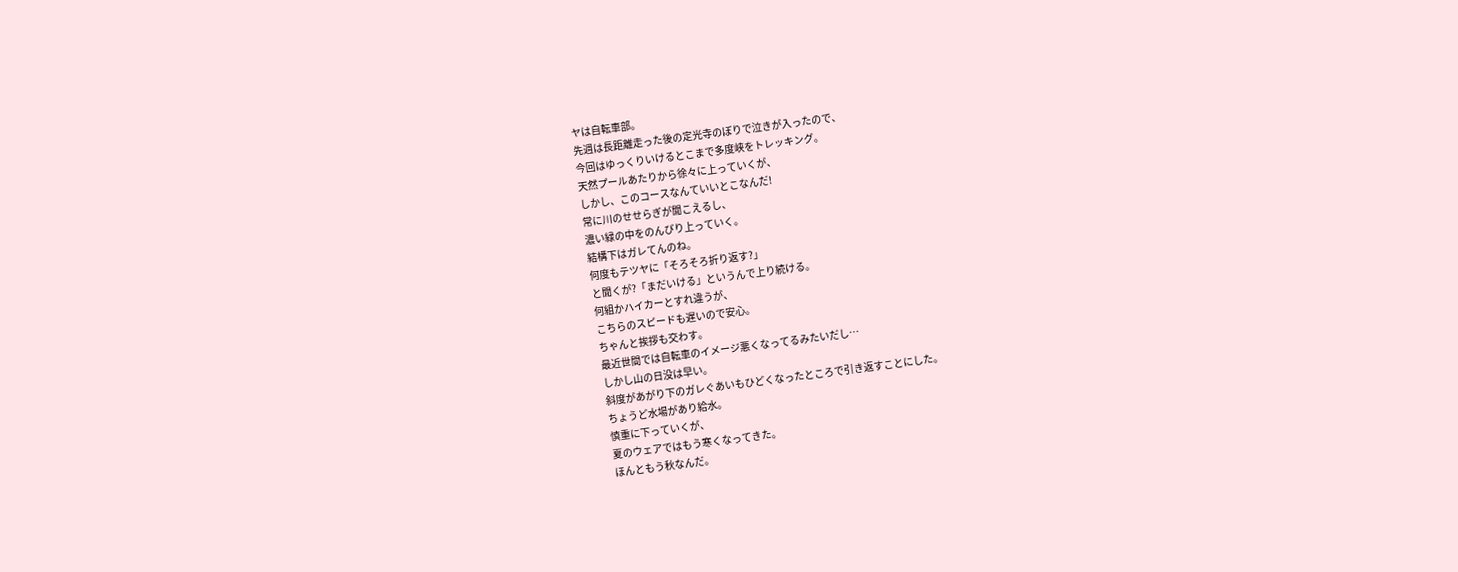ヤは自転車部。
先週は長距離走った後の定光寺のぼりで泣きが入ったので、
今回はゆっくりいけるとこまで多度峡をトレッキング。
天然プールあたりから徐々に上っていくが、
しかし、このコースなんていいとこなんだ!
常に川のせせらぎが聞こえるし、
濃い緑の中をのんびり上っていく。
結構下はガレてんのね。
何度もテツヤに「そろそろ折り返す?」
と聞くが?「まだいける」というんで上り続ける。
何組かハイカーとすれ違うが、
こちらのスピードも遅いので安心。
ちゃんと挨拶も交わす。
最近世間では自転車のイメージ悪くなってるみたいだし…
しかし山の日没は早い。
斜度があがり下のガレぐあいもひどくなったところで引き返すことにした。
ちょうど水場があり給水。
慎重に下っていくが、
夏のウェアではもう寒くなってきた。
ほんともう秋なんだ。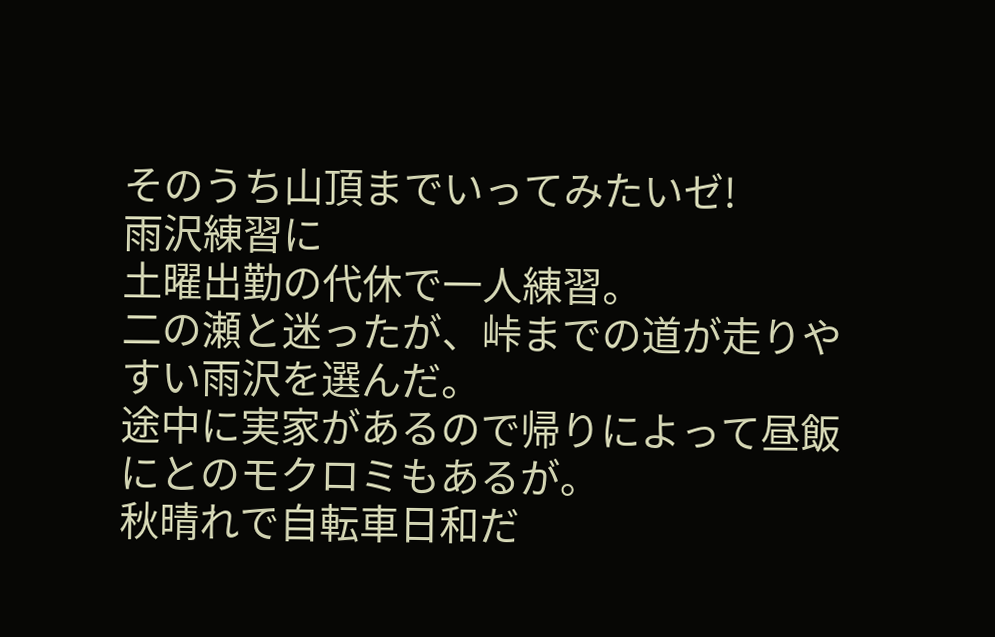そのうち山頂までいってみたいゼ!
雨沢練習に
土曜出勤の代休で一人練習。
二の瀬と迷ったが、峠までの道が走りやすい雨沢を選んだ。
途中に実家があるので帰りによって昼飯にとのモクロミもあるが。
秋晴れで自転車日和だ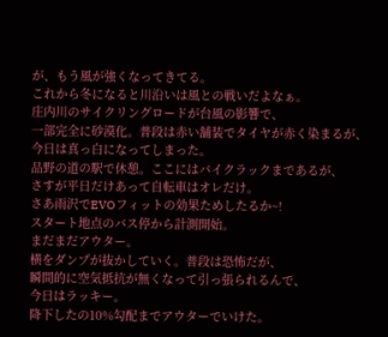が、もう風が強くなってきてる。
これから冬になると川沿いは風との戦いだよなぁ。
庄内川のサイクリングロードが台風の影響で、
一部完全に砂漠化。普段は赤い舗装でタイヤが赤く染まるが、
今日は真っ白になってしまった。
品野の道の駅で休憩。ここにはバイクラックまであるが、
さすが平日だけあって自転車はオレだけ。
さあ雨沢でEVOフィットの効果ためしたるか~!
スタート地点のバス停から計測開始。
まだまだアウター。
横をダンプが抜かしていく。普段は恐怖だが、
瞬間的に空気抵抗が無くなって引っ張られるんで、
今日はラッキー。
降下したの10%勾配までアウターでいけた。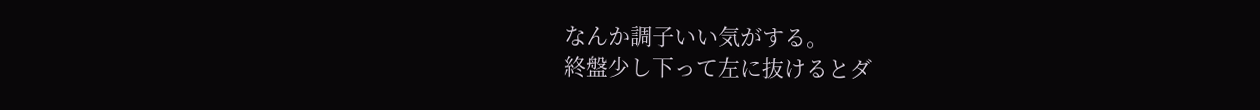なんか調子いい気がする。
終盤少し下って左に抜けるとダ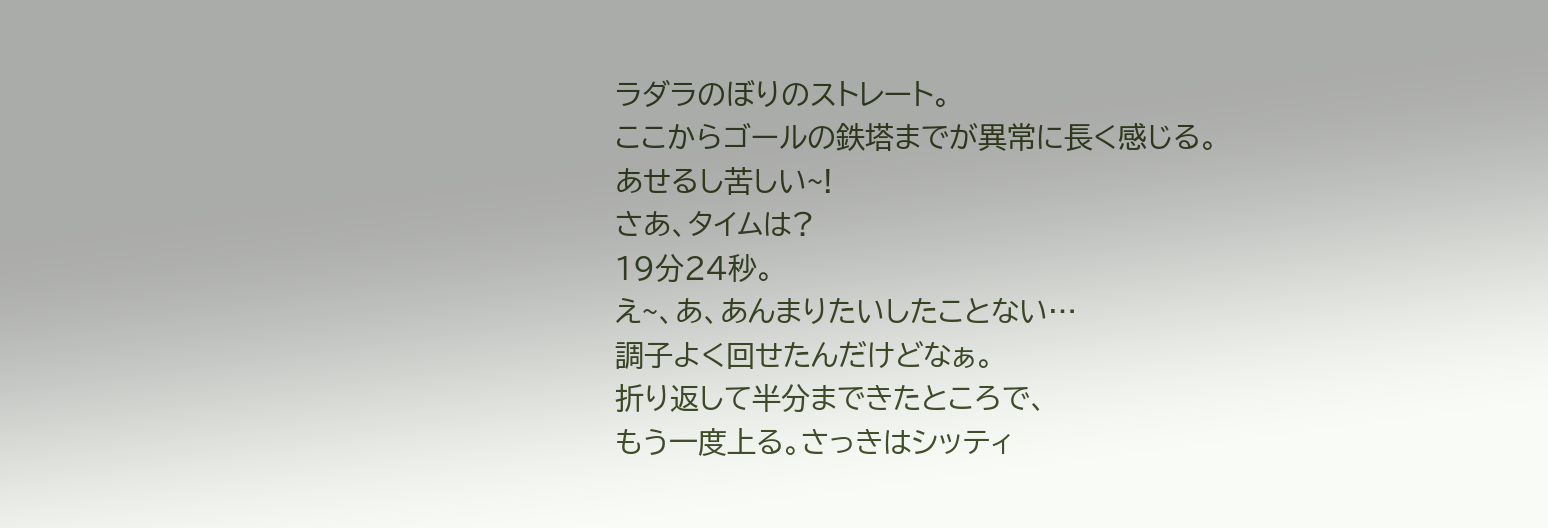ラダラのぼりのストレート。
ここからゴールの鉄塔までが異常に長く感じる。
あせるし苦しい~!
さあ、タイムは?
19分24秒。
え~、あ、あんまりたいしたことない…
調子よく回せたんだけどなぁ。
折り返して半分まできたところで、
もう一度上る。さっきはシッティ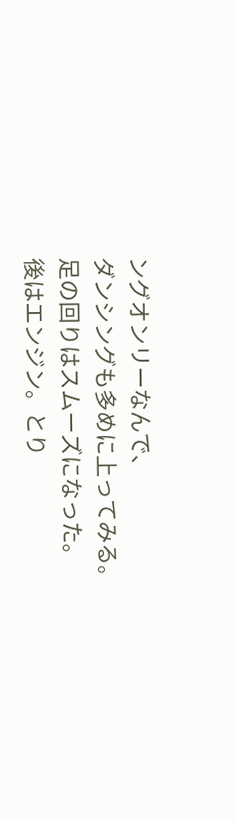ングオンリーなんで、
ダンシングも多めに上ってみる。
足の回りはスムーズになった。
後はエンジン。とり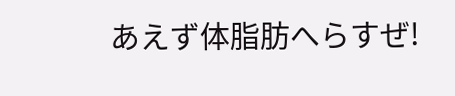あえず体脂肪へらすぜ!